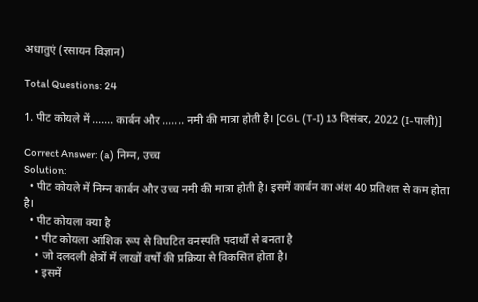अधातुएं (रसायन विज्ञान)

Total Questions: 24

1. पीट कोयले में ....... कार्बन और ....... नमी की मात्रा होती है। [CGL (T-I) 13 दिसंबर, 2022 (I-पाली)]

Correct Answer: (a) निम्न, उच्च
Solution:
  • पीट कोयले में निम्न कार्बन और उच्च नमी की मात्रा होती है। इसमें कार्बन का अंश 40 प्रतिशत से कम होता है।
  • पीट कोयला क्या है
    • पीट कोयला आंशिक रूप से विघटित वनस्पति पदार्थों से बनता है
    • जो दलदली क्षेत्रों में लाखों वर्षों की प्रक्रिया से विकसित होता है।
    • इसमें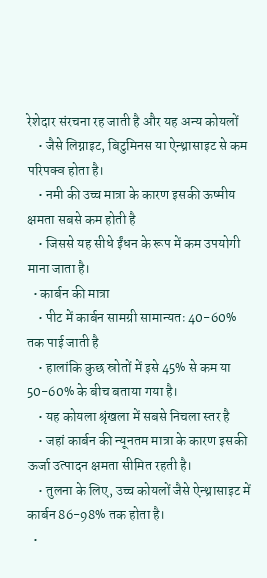रेशेदार संरचना रह जाती है और यह अन्य कोयलों
    • जैसे लिग्नाइट, बिटुमिनस या ऐन्थ्रासाइट से कम परिपक्व होता है।
    • नमी की उच्च मात्रा के कारण इसकी ऊष्मीय क्षमता सबसे कम होती है
    • जिससे यह सीधे ईंधन के रूप में कम उपयोगी माना जाता है।
  • कार्बन की मात्रा
    • पीट में कार्बन सामग्री सामान्यतः 40-60% तक पाई जाती है
    • हालांकि कुछ स्रोतों में इसे 45% से कम या 50-60% के बीच बताया गया है।
    • यह कोयला श्रृंखला में सबसे निचला स्तर है
    • जहां कार्बन की न्यूनतम मात्रा के कारण इसकी ऊर्जा उत्पादन क्षमता सीमित रहती है।
    • तुलना के लिए, उच्च कोयलों जैसे ऐन्थ्रासाइट में कार्बन 86-98% तक होता है।
  •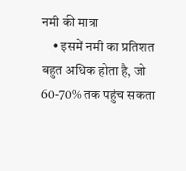नमी की मात्रा
    • इसमें नमी का प्रतिशत बहुत अधिक होता है, जो 60-70% तक पहुंच सकता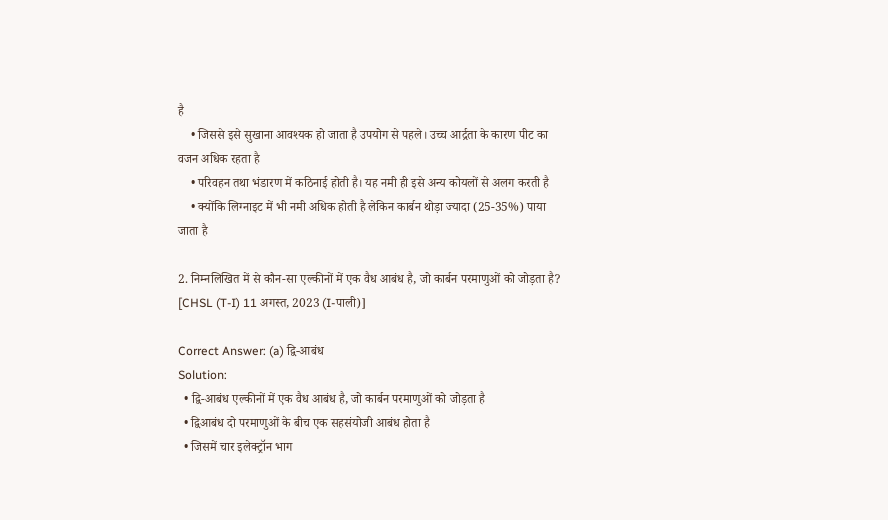है
    • जिससे इसे सुखाना आवश्यक हो जाता है उपयोग से पहले। उच्च आर्द्रता के कारण पीट का वजन अधिक रहता है
    • परिवहन तथा भंडारण में कठिनाई होती है। यह नमी ही इसे अन्य कोयलों से अलग करती है
    • क्योंकि लिग्नाइट में भी नमी अधिक होती है लेकिन कार्बन थोड़ा ज्यादा (25-35%) पाया जाता है

2. निम्नलिखित में से कौन-सा एल्कीनों में एक वैध आबंध है, जो कार्बन परमाणुओं को जोड़ता है? [CHSL (T-I) 11 अगस्त, 2023 (I-पाली)]

Correct Answer: (a) द्वि-आबंध
Solution:
  • द्वि-आबंध एल्कीनों में एक वैध आबंध है, जो कार्बन परमाणुओं को जोड़ता है
  • द्विआबंध दो परमाणुओं के बीच एक सहसंयोजी आबंध होता है
  • जिसमें चार इलेक्ट्रॉन भाग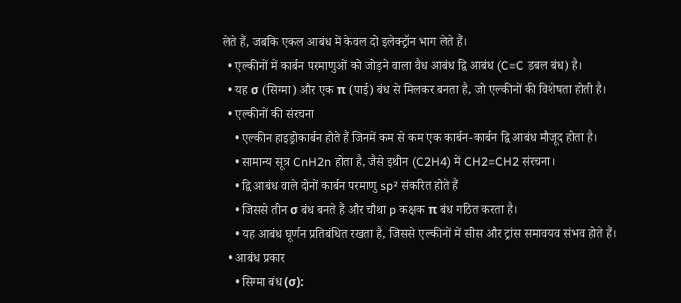लेते हैं, जबकि एकल आबंध में केवल दो इलेक्ट्रॉन भाग लेते हैं।
  • एल्कीनों में कार्बन परमाणुओं को जोड़ने वाला वैध आबंध द्वि आबंध (C=C डबल बंध) है।
  • यह σ (सिग्मा) और एक π (पाई) बंध से मिलकर बनता है, जो एल्कीनों की विशेषता होती है।
  • एल्कीनों की संरचना
    • एल्कीन हाइड्रोकार्बन होते हैं जिनमें कम से कम एक कार्बन-कार्बन द्वि आबंध मौजूद होता है।
    • सामान्य सूत्र CnH2n होता है, जैसे इथीन (C2H4) में CH2=CH2 संरचना।
    • द्वि आबंध वाले दोनों कार्बन परमाणु sp² संकरित होते हैं
    • जिससे तीन σ बंध बनते हैं और चौथा p कक्षक π बंध गठित करता है।
    • यह आबंध घूर्णन प्रतिबंधित रखता है, जिससे एल्कीनों में सीस और ट्रांस समावयव संभव होते हैं।
  • आबंध प्रकार
    • सिग्मा बंध (σ):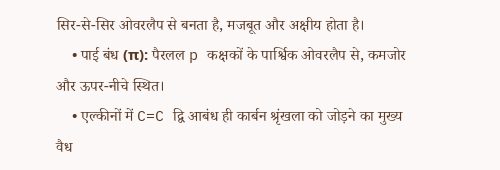सिर-से-सिर ओवरलैप से बनता है, मजबूत और अक्षीय होता है।
    • पाई बंध (π): पैरलल p कक्षकों के पार्श्विक ओवरलैप से, कमजोर और ऊपर-नीचे स्थित।
    • एल्कीनों में C=C द्वि आबंध ही कार्बन श्रृंखला को जोड़ने का मुख्य वैध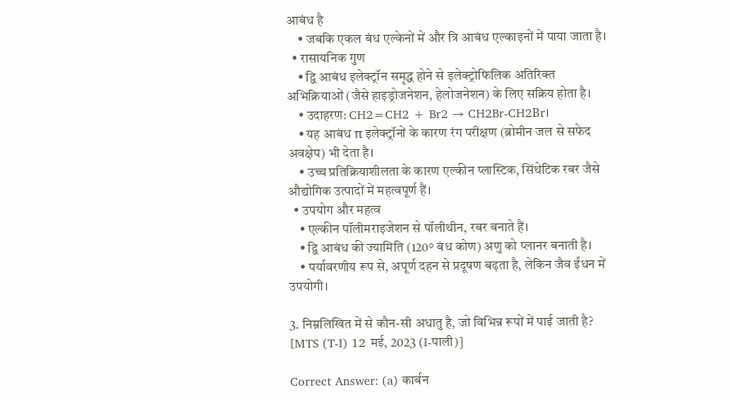आबंध है
    • जबकि एकल बंध एल्केनों में और त्रि आबंध एल्काइनों में पाया जाता है।
  • रासायनिक गुण
    • द्वि आबंध इलेक्ट्रॉन समृद्ध होने से इलेक्ट्रोफिलिक अतिरिक्त अभिक्रियाओं (जैसे हाइड्रोजनेशन, हेलोजनेशन) के लिए सक्रिय होता है।
    • उदाहरण: CH2=CH2 + Br2 → CH2Br-CH2Br।
    • यह आबंध π इलेक्ट्रॉनों के कारण रंग परीक्षण (ब्रोमीन जल से सफेद अवक्षेप) भी देता है।
    • उच्च प्रतिक्रियाशीलता के कारण एल्कीन प्लास्टिक, सिंथेटिक रबर जैसे औद्योगिक उत्पादों में महत्वपूर्ण हैं।
  • उपयोग और महत्व
    • एल्कीन पॉलीमराइजेशन से पॉलीथीन, रबर बनाते हैं।
    • द्वि आबंध की ज्यामिति (120° बंध कोण) अणु को प्लानर बनाती है।
    • पर्यावरणीय रूप से, अपूर्ण दहन से प्रदूषण बढ़ता है, लेकिन जैव ईंधन में उपयोगी।

3. निम्नलिखित में से कौन-सी अधातु है, जो विभिन्न रूपों में पाई जाती है? [MTS (T-I) 12 मई, 2023 (I-पाली)]

Correct Answer: (a) कार्बन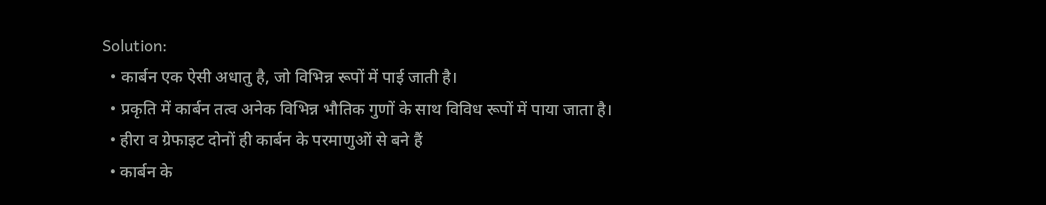Solution:
  • कार्बन एक ऐसी अधातु है, जो विभिन्न रूपों में पाई जाती है।
  • प्रकृति में कार्बन तत्व अनेक विभिन्न भौतिक गुणों के साथ विविध रूपों में पाया जाता है।
  • हीरा व ग्रेफाइट दोनों ही कार्बन के परमाणुओं से बने हैं
  • कार्बन के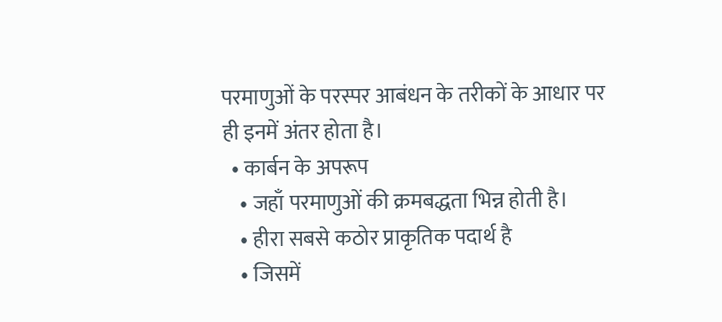परमाणुओं के परस्पर आबंधन के तरीकों के आधार पर ही इनमें अंतर होता है।
  • कार्बन के अपरूप
    • जहाँ परमाणुओं की क्रमबद्धता भिन्न होती है।
    • हीरा सबसे कठोर प्राकृतिक पदार्थ है
    • जिसमें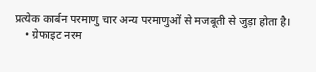प्रत्येक कार्बन परमाणु चार अन्य परमाणुओं से मजबूती से जुड़ा होता है।
    • ग्रेफाइट नरम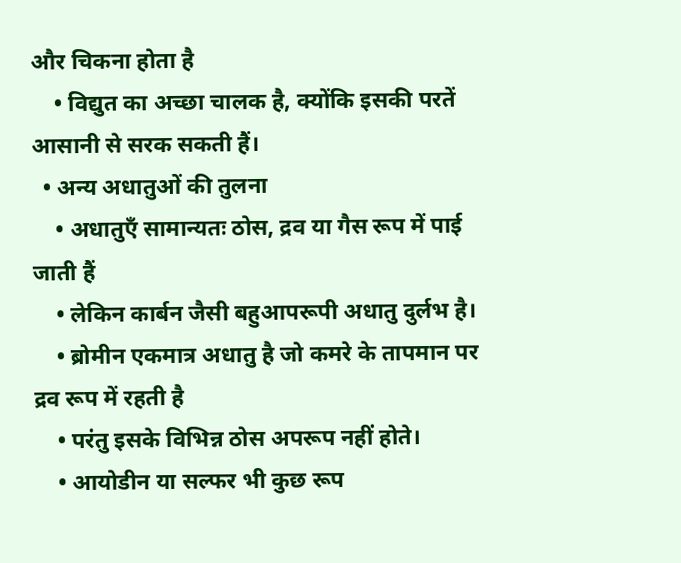और चिकना होता है
    • विद्युत का अच्छा चालक है, क्योंकि इसकी परतें आसानी से सरक सकती हैं।
  • अन्य अधातुओं की तुलना
    • अधातुएँ सामान्यतः ठोस, द्रव या गैस रूप में पाई जाती हैं
    • लेकिन कार्बन जैसी बहुआपरूपी अधातु दुर्लभ है।
    • ब्रोमीन एकमात्र अधातु है जो कमरे के तापमान पर द्रव रूप में रहती है
    • परंतु इसके विभिन्न ठोस अपरूप नहीं होते।
    • आयोडीन या सल्फर भी कुछ रूप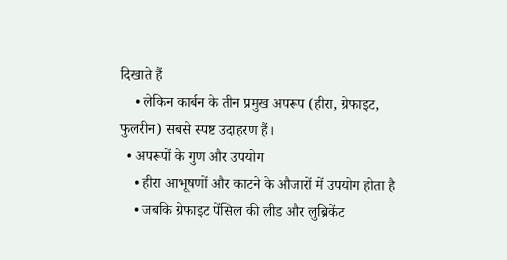दिखाते हैं
    • लेकिन कार्बन के तीन प्रमुख अपरूप (हीरा, ग्रेफाइट, फुलरीन) सबसे स्पष्ट उदाहरण हैं।
  • अपरूपों के गुण और उपयोग
    • हीरा आभूषणों और काटने के औजारों में उपयोग होता है
    • जबकि ग्रेफाइट पेंसिल की लीड और लुब्रिकेंट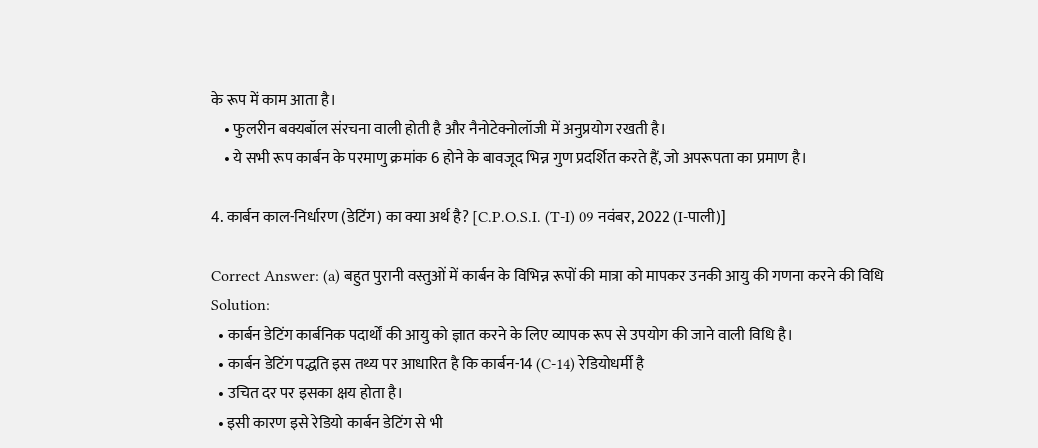के रूप में काम आता है।
    • फुलरीन बक्यबॉल संरचना वाली होती है और नैनोटेक्नोलॉजी में अनुप्रयोग रखती है।
    • ये सभी रूप कार्बन के परमाणु क्रमांक 6 होने के बावजूद भिन्न गुण प्रदर्शित करते हैं, जो अपरूपता का प्रमाण है।

4. कार्बन काल-निर्धारण (डेटिंग) का क्या अर्थ है? [C.P.O.S.I. (T-I) 09 नवंबर, 2022 (I-पाली)]

Correct Answer: (a) बहुत पुरानी वस्तुओं में कार्बन के विभिन्न रूपों की मात्रा को मापकर उनकी आयु की गणना करने की विधि
Solution:
  • कार्बन डेटिंग कार्बनिक पदार्थों की आयु को ज्ञात करने के लिए व्यापक रूप से उपयोग की जाने वाली विधि है।
  • कार्बन डेटिंग पद्धति इस तथ्य पर आधारित है कि कार्बन-14 (C-14) रेडियोधर्मी है
  • उचित दर पर इसका क्षय होता है।
  • इसी कारण इसे रेडियो कार्बन डेटिंग से भी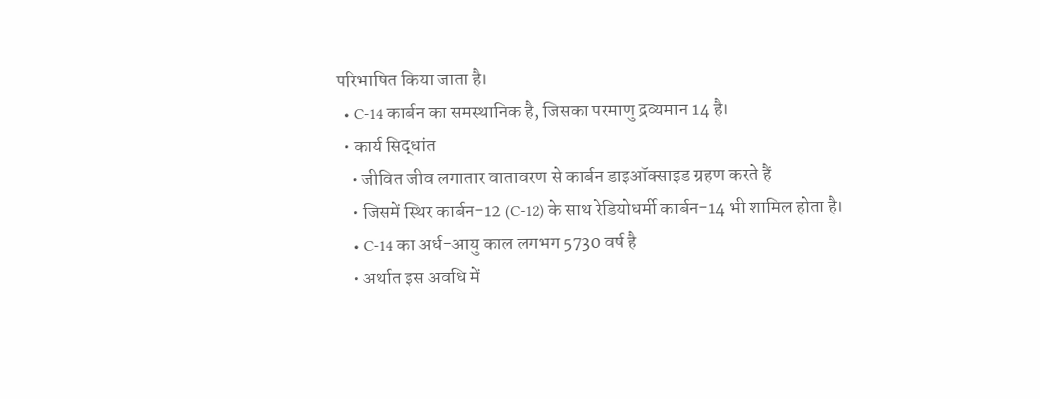परिभाषित किया जाता है।
  • C-14 कार्बन का समस्थानिक है, जिसका परमाणु द्रव्यमान 14 है।
  • कार्य सिद्धांत
    • जीवित जीव लगातार वातावरण से कार्बन डाइऑक्साइड ग्रहण करते हैं
    • जिसमें स्थिर कार्बन-12 (C-12) के साथ रेडियोधर्मी कार्बन-14 भी शामिल होता है।
    • C-14 का अर्ध-आयु काल लगभग 5730 वर्ष है
    • अर्थात इस अवधि में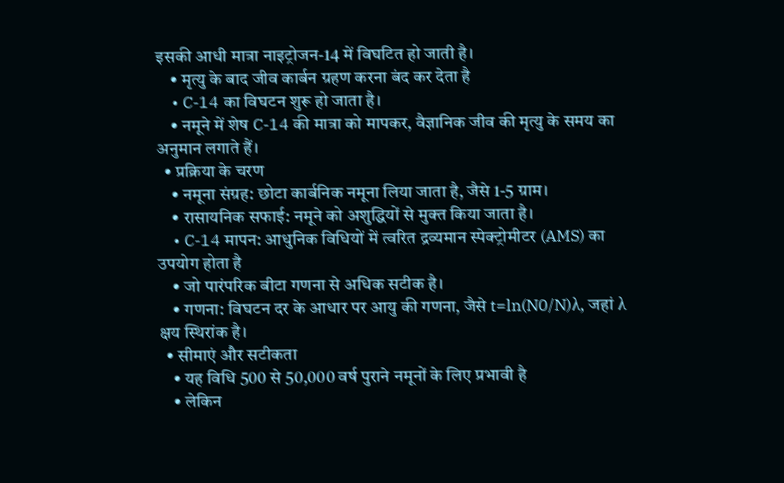इसकी आधी मात्रा नाइट्रोजन-14 में विघटित हो जाती है।
    • मृत्यु के बाद जीव कार्बन ग्रहण करना बंद कर देता है
    • C-14 का विघटन शुरू हो जाता है।
    • नमूने में शेष C-14 की मात्रा को मापकर, वैज्ञानिक जीव की मृत्यु के समय का अनुमान लगाते हैं।
  • प्रक्रिया के चरण
    • नमूना संग्रह: छोटा कार्बनिक नमूना लिया जाता है, जैसे 1-5 ग्राम।
    • रासायनिक सफाई: नमूने को अशुद्धियों से मुक्त किया जाता है।
    • C-14 मापन: आधुनिक विधियों में त्वरित द्रव्यमान स्पेक्ट्रोमीटर (AMS) का उपयोग होता है
    • जो पारंपरिक बीटा गणना से अधिक सटीक है।
    • गणना: विघटन दर के आधार पर आयु की गणना, जैसे t=ln(N0/N)λ, जहां λ क्षय स्थिरांक है।
  • सीमाएं और सटीकता
    • यह विधि 500 से 50,000 वर्ष पुराने नमूनों के लिए प्रभावी है
    • लेकिन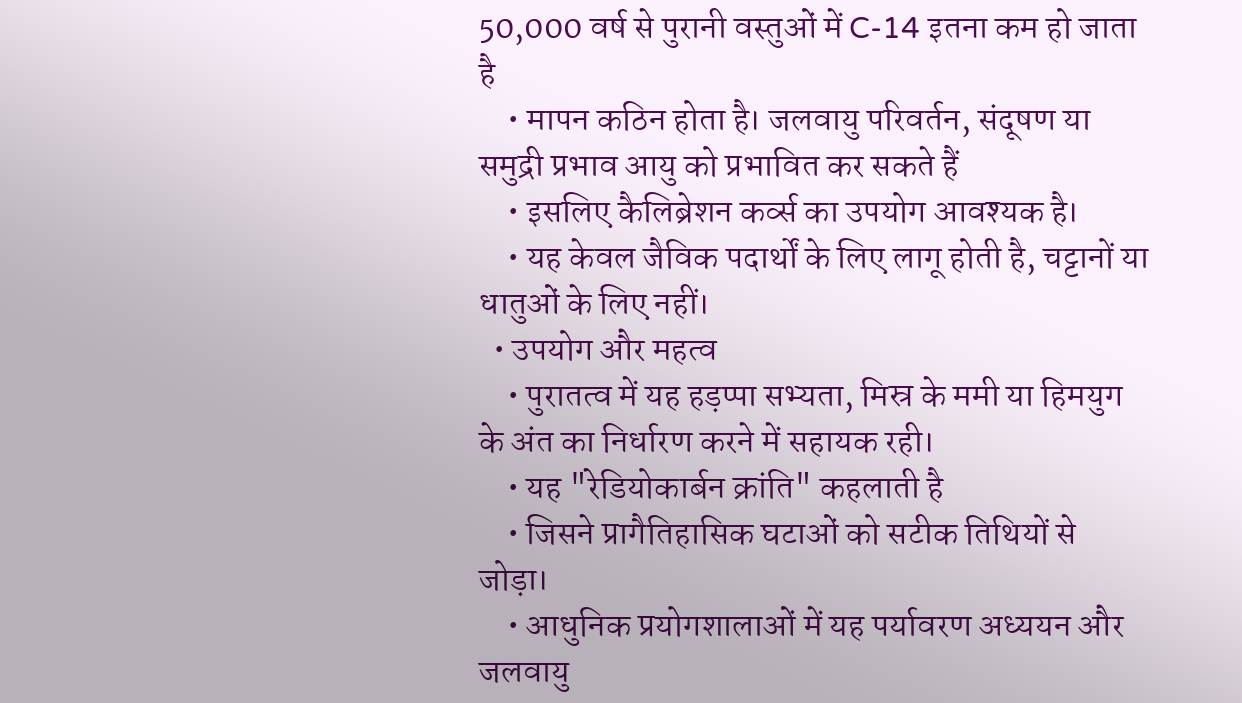50,000 वर्ष से पुरानी वस्तुओं में C-14 इतना कम हो जाता है
    • मापन कठिन होता है। जलवायु परिवर्तन, संदूषण या समुद्री प्रभाव आयु को प्रभावित कर सकते हैं
    • इसलिए कैलिब्रेशन कर्व्स का उपयोग आवश्यक है।
    • यह केवल जैविक पदार्थों के लिए लागू होती है, चट्टानों या धातुओं के लिए नहीं।
  • उपयोग और महत्व
    • पुरातत्व में यह हड़प्पा सभ्यता, मिस्र के ममी या हिमयुग के अंत का निर्धारण करने में सहायक रही।
    • यह "रेडियोकार्बन क्रांति" कहलाती है
    • जिसने प्रागैतिहासिक घटाओं को सटीक तिथियों से जोड़ा।
    • आधुनिक प्रयोगशालाओं में यह पर्यावरण अध्ययन और जलवायु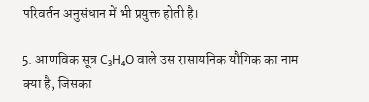परिवर्तन अनुसंधान में भी प्रयुक्त होती है।

5. आणविक सूत्र C₃H₄O वाले उस रासायनिक यौगिक का नाम क्या है, जिसका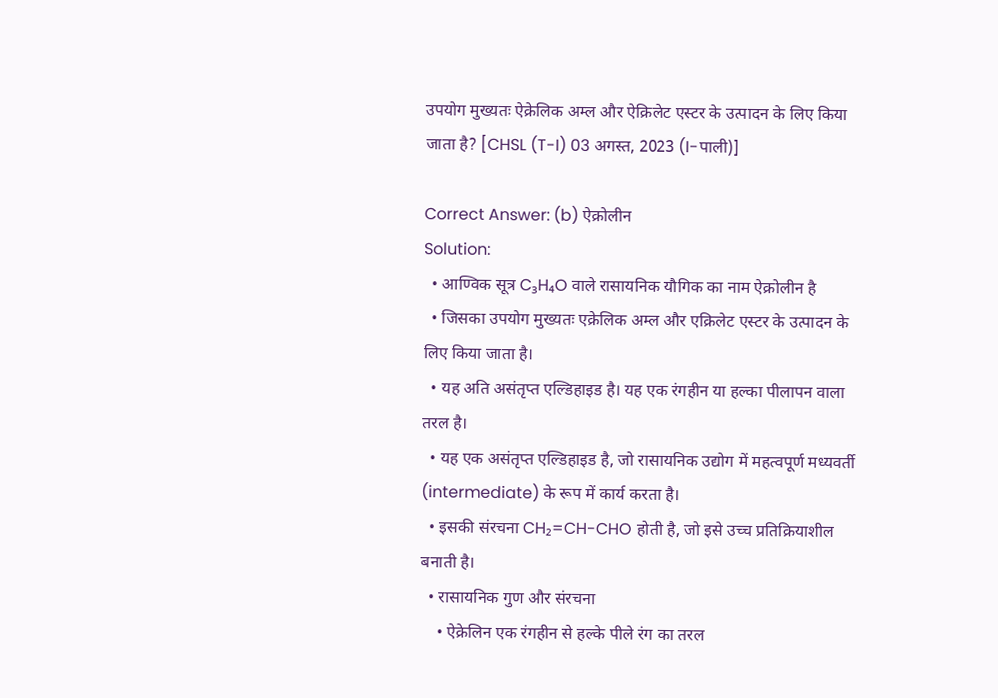उपयोग मुख्यतः ऐक्रेलिक अम्ल और ऐक्रिलेट एस्टर के उत्पादन के लिए किया जाता है? [CHSL (T-I) 03 अगस्त, 2023 (I-पाली)]

Correct Answer: (b) ऐक्रोलीन
Solution:
  • आण्विक सूत्र C₃H₄O वाले रासायनिक यौगिक का नाम ऐक्रोलीन है
  • जिसका उपयोग मुख्यतः एक्रेलिक अम्ल और एक्रिलेट एस्टर के उत्पादन के लिए किया जाता है।
  • यह अति असंतृप्त एल्डिहाइड है। यह एक रंगहीन या हल्का पीलापन वाला तरल है।
  • यह एक असंतृप्त एल्डिहाइड है, जो रासायनिक उद्योग में महत्वपूर्ण मध्यवर्ती (intermediate) के रूप में कार्य करता है।
  • इसकी संरचना CH₂=CH-CHO होती है, जो इसे उच्च प्रतिक्रियाशील बनाती है।
  • रासायनिक गुण और संरचना
    • ऐक्रेलिन एक रंगहीन से हल्के पीले रंग का तरल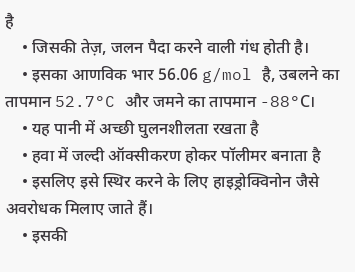है
    • जिसकी तेज़, जलन पैदा करने वाली गंध होती है।
    • इसका आणविक भार 56.06 g/mol है, उबलने का तापमान 52.7°C और जमने का तापमान -88°C।
    • यह पानी में अच्छी घुलनशीलता रखता है
    • हवा में जल्दी ऑक्सीकरण होकर पॉलीमर बनाता है
    • इसलिए इसे स्थिर करने के लिए हाइड्रोक्विनोन जैसे अवरोधक मिलाए जाते हैं।
    • इसकी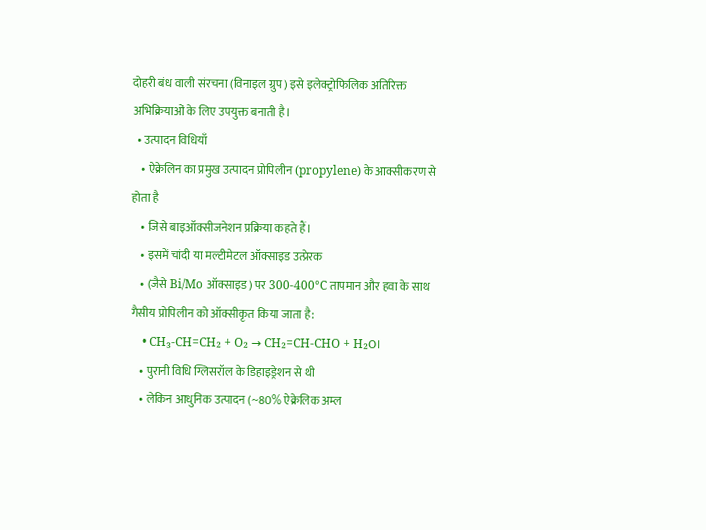दोहरी बंध वाली संरचना (विनाइल ग्रुप) इसे इलेक्ट्रोफिलिक अतिरिक्त अभिक्रियाओं के लिए उपयुक्त बनाती है।
  • उत्पादन विधियाँ
    • ऐक्रेलिन का प्रमुख उत्पादन प्रोपिलीन (propylene) के आक्सीकरण से होता है
    • जिसे बाइऑक्सीजनेशन प्रक्रिया कहते हैं।
    • इसमें चांदी या मल्टीमेटल ऑक्साइड उत्प्रेरक
    • (जैसे Bi/Mo ऑक्साइड) पर 300-400°C तापमान और हवा के साथ गैसीय प्रोपिलीन को ऑक्सीकृत किया जाता है:
    • CH₃-CH=CH₂ + O₂ → CH₂=CH-CHO + H₂O।
    • पुरानी विधि ग्लिसरॉल के डिहाइड्रेशन से थी
    • लेकिन आधुनिक उत्पादन (~80% ऐक्रेलिक अम्ल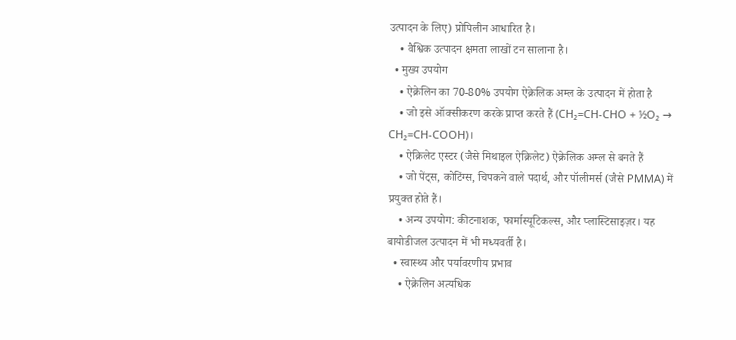उत्पादन के लिए) प्रोपिलीन आधारित है।
    • वैश्विक उत्पादन क्षमता लाखों टन सालाना है।
  • मुख्य उपयोग
    • ऐक्रेलिन का 70-80% उपयोग ऐक्रेलिक अम्ल के उत्पादन में होता है
    • जो इसे ऑक्सीकरण करके प्राप्त करते हैं (CH₂=CH-CHO + ½O₂ → CH₂=CH-COOH)।
    • ऐक्रिलेट एस्टर (जैसे मिथाइल ऐक्रिलेट) ऐक्रेलिक अम्ल से बनते हैं
    • जो पेंट्स, कोटिंग्स, चिपकने वाले पदार्थ, और पॉलीमर्स (जैसे PMMA) में प्रयुक्त होते हैं।
    • अन्य उपयोग: कीटनाशक, फार्मास्यूटिकल्स, और प्लास्टिसाइज़र। यह बायोडीजल उत्पादन में भी मध्यवर्ती है।
  • स्वास्थ्य और पर्यावरणीय प्रभाव
    • ऐक्रेलिन अत्यधिक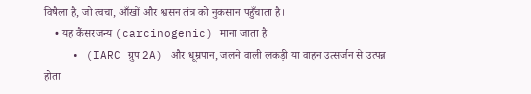विषैला है, जो त्वचा, आँखों और श्वसन तंत्र को नुकसान पहुँचाता है।
    • यह कैंसरजन्य (carcinogenic) माना जाता है
    • (IARC ग्रुप 2A) और धूम्रपान, जलने वाली लकड़ी या वाहन उत्सर्जन से उत्पन्न होता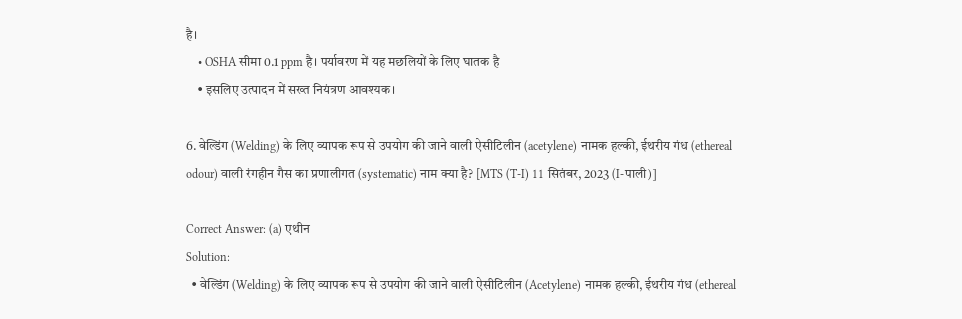है।
    • OSHA सीमा 0.1 ppm है। पर्यावरण में यह मछलियों के लिए घातक है
    • इसलिए उत्पादन में सख्त नियंत्रण आवश्यक।

6. वेल्डिंग (Welding) के लिए व्यापक रूप से उपयोग की जाने वाली ऐसीटिलीन (acetylene) नामक हल्की, ईथरीय गंध (ethereal odour) वाली रंगहीन गैस का प्रणालीगत (systematic) नाम क्या है? [MTS (T-I) 11 सितंबर, 2023 (I-पाली)]

Correct Answer: (a) एथीन
Solution:
  • वेल्डिंग (Welding) के लिए व्यापक रूप से उपयोग की जाने वाली ऐसीटिलीन (Acetylene) नामक हल्की, ईथरीय गंध (ethereal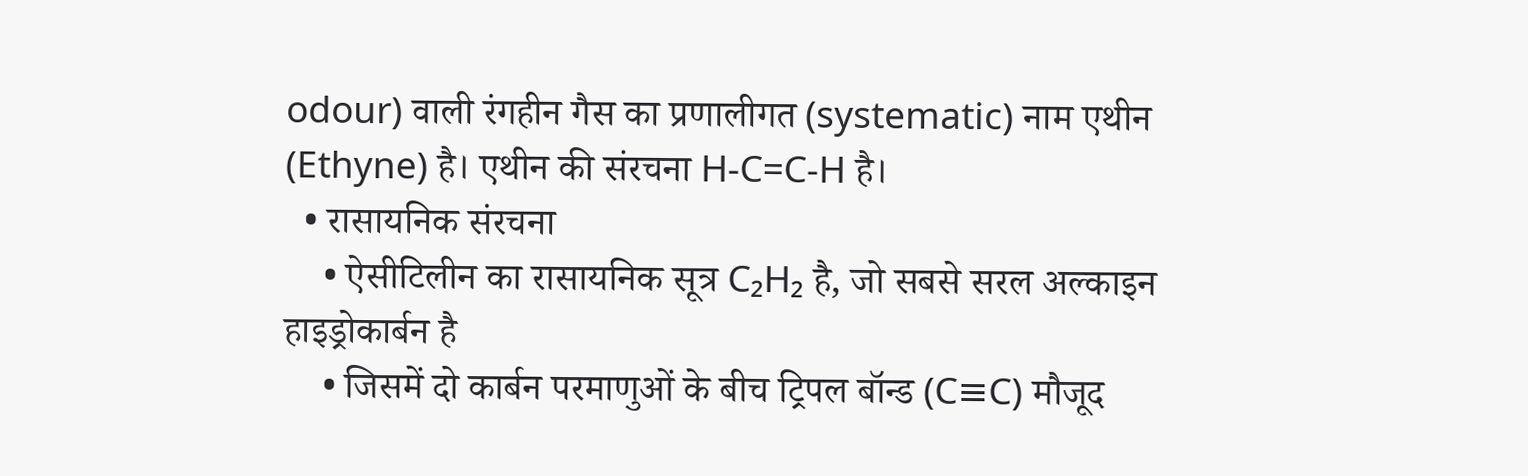odour) वाली रंगहीन गैस का प्रणालीगत (systematic) नाम एथीन (Ethyne) है। एथीन की संरचना H-C=C-H है।
  • रासायनिक संरचना
    • ऐसीटिलीन का रासायनिक सूत्र C₂H₂ है, जो सबसे सरल अल्काइन हाइड्रोकार्बन है
    • जिसमें दो कार्बन परमाणुओं के बीच ट्रिपल बॉन्ड (C≡C) मौजूद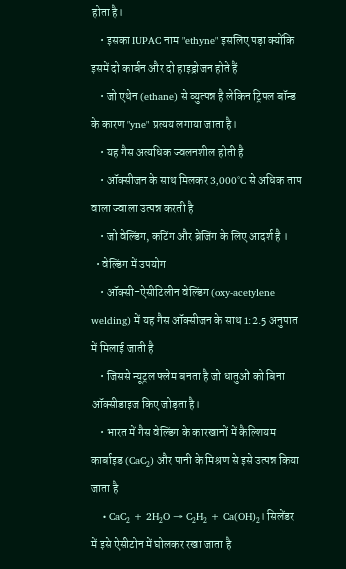होता है।
    • इसका IUPAC नाम "ethyne" इसलिए पड़ा क्योंकि इसमें दो कार्बन और दो हाइड्रोजन होते हैं
    • जो एथेन (ethane) से व्युत्पन्न है लेकिन ट्रिपल बॉन्ड के कारण "yne" प्रत्यय लगाया जाता है।
    • यह गैस अत्यधिक ज्वलनशील होती है
    • ऑक्सीजन के साथ मिलकर 3,000°C से अधिक ताप वाला ज्वाला उत्पन्न करती है
    • जो वेल्डिंग, कटिंग और ब्रेजिंग के लिए आदर्श है ।
  • वेल्डिंग में उपयोग
    • ऑक्सी-ऐसीटिलीन वेल्डिंग (oxy-acetylene welding) में यह गैस ऑक्सीजन के साथ 1:2.5 अनुपात में मिलाई जाती है
    • जिससे न्यूट्रल फ्लेम बनता है जो धातुओं को बिना ऑक्सीडाइज किए जोड़ता है।
    • भारत में गैस वेल्डिंग के कारखानों में कैल्शियम कार्बाइड (CaC₂) और पानी के मिश्रण से इसे उत्पन्न किया जाता है
    • CaC₂ + 2H₂O → C₂H₂ + Ca(OH)₂। सिलेंडर में इसे ऐसीटोन में घोलकर रखा जाता है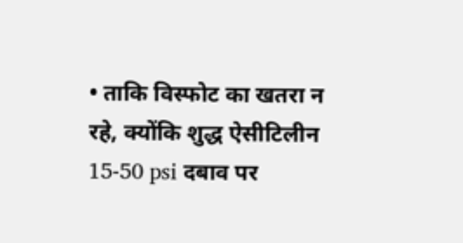• ताकि विस्फोट का खतरा न रहे, क्योंकि शुद्ध ऐसीटिलीन 15-50 psi दबाव पर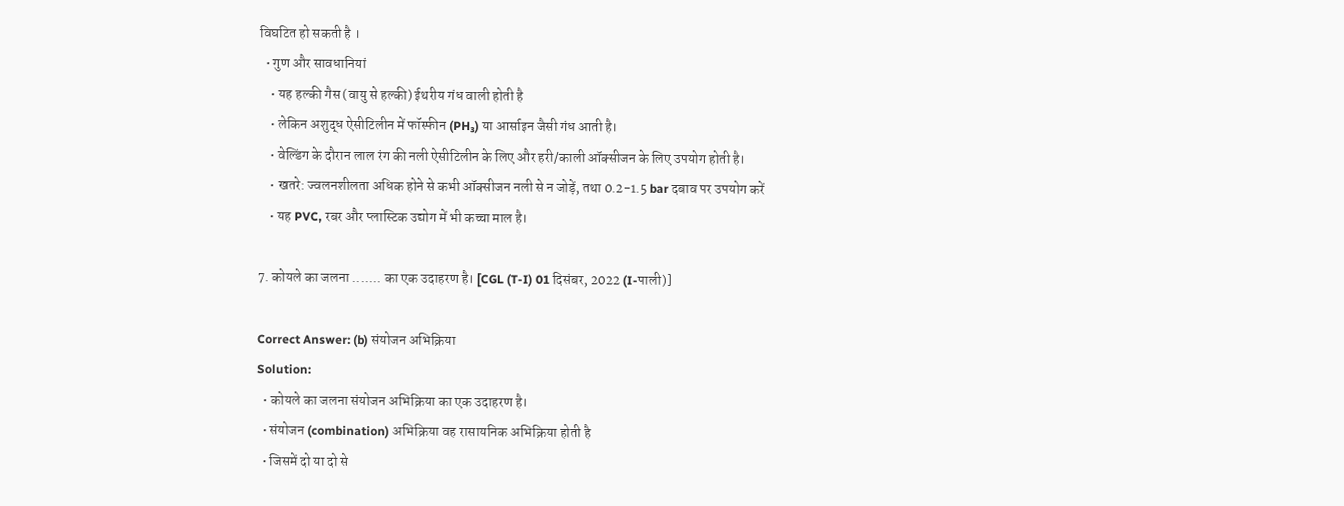विघटित हो सकती है ।
  • गुण और सावधानियां
    • यह हल्की गैस (वायु से हल्की) ईथरीय गंध वाली होती है
    • लेकिन अशुद्ध ऐसीटिलीन में फॉस्फीन (PH₃) या आर्साइन जैसी गंध आती है।
    • वेल्डिंग के दौरान लाल रंग की नली ऐसीटिलीन के लिए और हरी/काली ऑक्सीजन के लिए उपयोग होती है।
    • खतरे: ज्वलनशीलता अधिक होने से कभी ऑक्सीजन नली से न जोड़ें, तथा 0.2-1.5 bar दबाव पर उपयोग करें
    • यह PVC, रबर और प्लास्टिक उद्योग में भी कच्चा माल है।

7. कोयले का जलना ....... का एक उदाहरण है। [CGL (T-I) 01 दिसंबर, 2022 (I-पाली)]

Correct Answer: (b) संयोजन अभिक्रिया
Solution:
  • कोयले का जलना संयोजन अभिक्रिया का एक उदाहरण है।
  • संयोजन (combination) अभिक्रिया वह रासायनिक अभिक्रिया होती है
  • जिसमें दो या दो से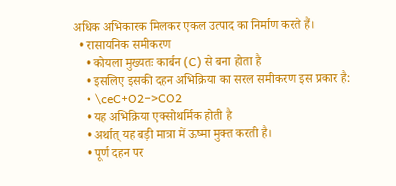अधिक अभिकारक मिलकर एकल उत्पाद का निर्माण करते हैं।
  • रासायनिक समीकरण
    • कोयला मुख्यतः कार्बन (C) से बना होता है
    • इसलिए इसकी दहन अभिक्रिया का सरल समीकरण इस प्रकार है:
    • \ceC+O2−>CO2
    • यह अभिक्रिया एक्सोथर्मिक होती है
    • अर्थात् यह बड़ी मात्रा में ऊष्मा मुक्त करती है।
    • पूर्ण दहन पर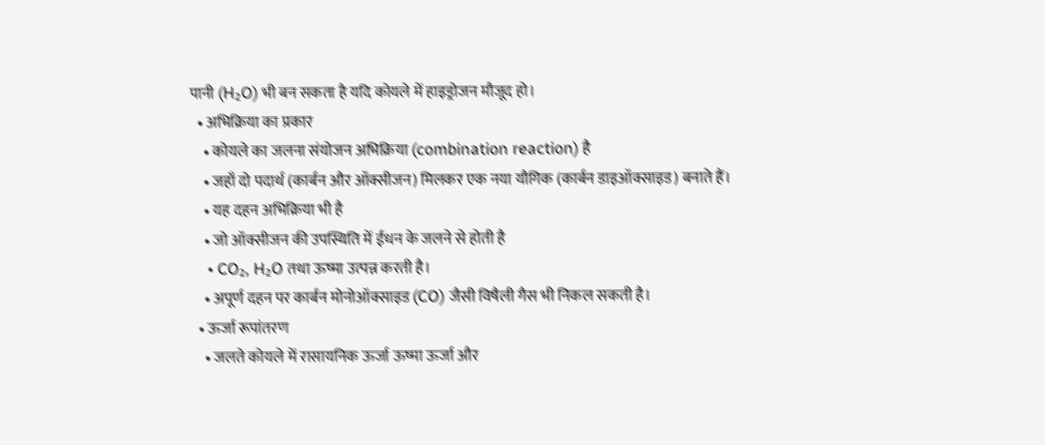पानी (H₂O) भी बन सकता है यदि कोयले में हाइड्रोजन मौजूद हो।
  • अभिक्रिया का प्रकार
    • कोयले का जलना संयोजन अभिक्रिया (combination reaction) है
    • जहाँ दो पदार्थ (कार्बन और ऑक्सीजन) मिलकर एक नया यौगिक (कार्बन डाइऑक्साइड) बनाते हैं।
    • यह दहन अभिक्रिया भी है
    • जो ऑक्सीजन की उपस्थिति में ईंधन के जलने से होती है
    • CO₂, H₂O तथा ऊष्मा उत्पन्न करती है।
    • अपूर्ण दहन पर कार्बन मोनोऑक्साइड (CO) जैसी विषैली गैस भी निकल सकती है।
  • ऊर्जा रूपांतरण
    • जलते कोयले में रासायनिक ऊर्जा ऊष्मा ऊर्जा और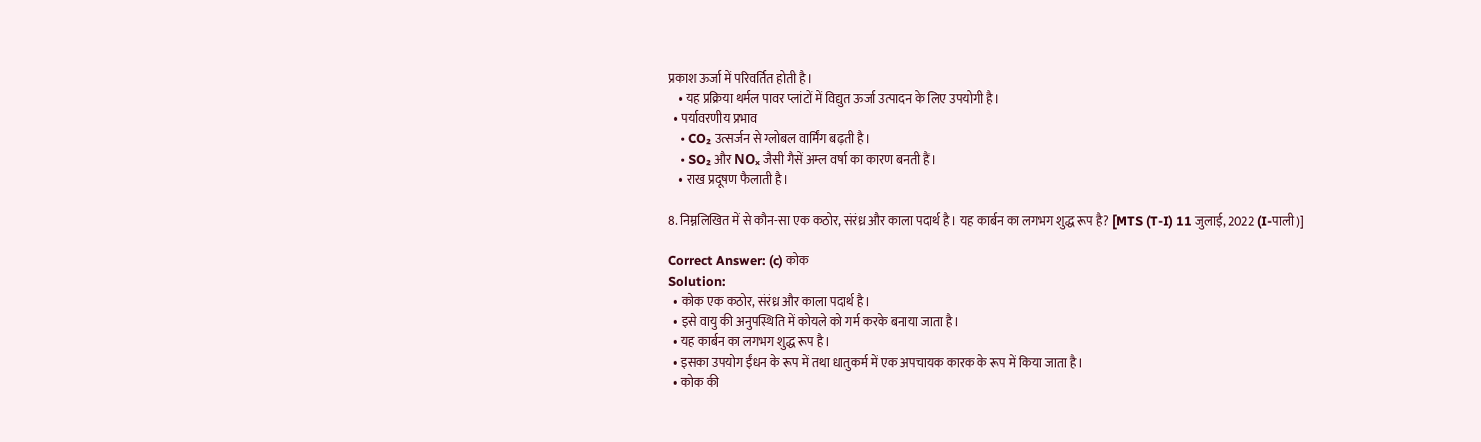प्रकाश ऊर्जा में परिवर्तित होती है।
    • यह प्रक्रिया थर्मल पावर प्लांटों में विद्युत ऊर्जा उत्पादन के लिए उपयोगी है।
  • पर्यावरणीय प्रभाव
    • CO₂ उत्सर्जन से ग्लोबल वार्मिंग बढ़ती है।
    • SO₂ और NOₓ जैसी गैसें अम्ल वर्षा का कारण बनती हैं।
    • राख प्रदूषण फैलाती है।

8. निम्नलिखित में से कौन-सा एक कठोर, संरंध्र और काला पदार्थ है। यह कार्बन का लगभग शुद्ध रूप है? [MTS (T-I) 11 जुलाई, 2022 (I-पाली)]

Correct Answer: (c) कोक
Solution:
  • कोक एक कठोर, संरंध्र और काला पदार्थ है।
  • इसे वायु की अनुपस्थिति में कोयले को गर्म करके बनाया जाता है।
  • यह कार्बन का लगभग शुद्ध रूप है।
  • इसका उपयोग ईंधन के रूप में तथा धातुकर्म में एक अपचायक कारक के रूप में किया जाता है।
  • कोक की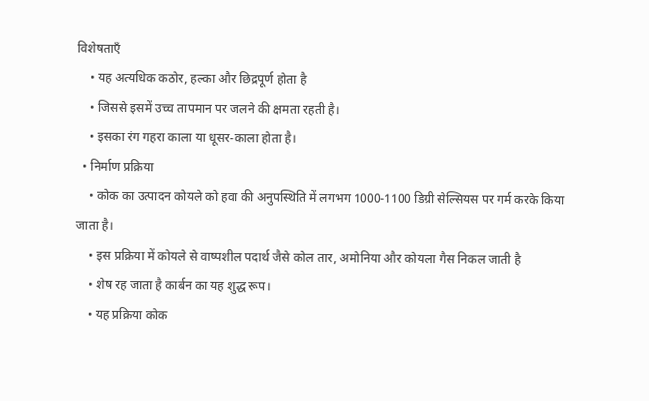विशेषताएँ
    • यह अत्यधिक कठोर, हल्का और छिद्रपूर्ण होता है
    • जिससे इसमें उच्च तापमान पर जलने की क्षमता रहती है।
    • इसका रंग गहरा काला या धूसर-काला होता है।
  • निर्माण प्रक्रिया
    • कोक का उत्पादन कोयले को हवा की अनुपस्थिति में लगभग 1000-1100 डिग्री सेल्सियस पर गर्म करके किया जाता है।
    • इस प्रक्रिया में कोयले से वाष्पशील पदार्थ जैसे कोल तार, अमोनिया और कोयला गैस निकल जाती है
    • शेष रह जाता है कार्बन का यह शुद्ध रूप।
    • यह प्रक्रिया कोक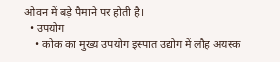ओवन में बड़े पैमाने पर होती है।
  • उपयोग
    • कोक का मुख्य उपयोग इस्पात उद्योग में लौह अयस्क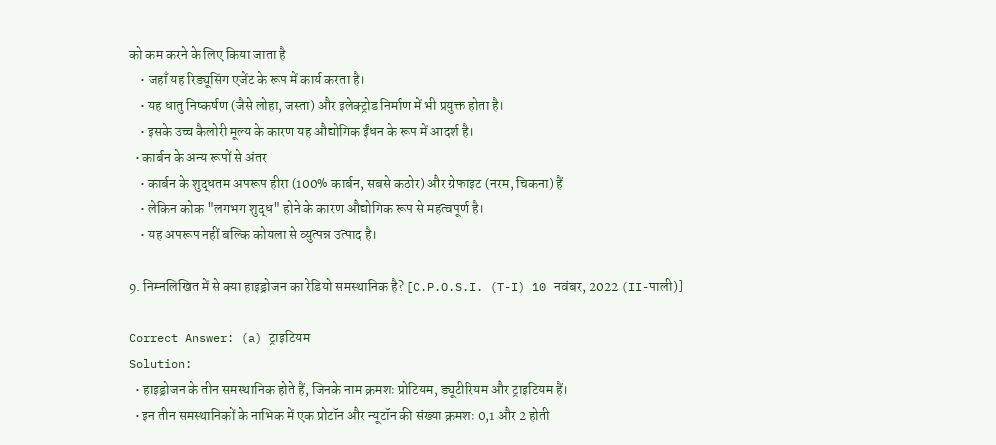को कम करने के लिए किया जाता है
    • जहाँ यह रिड्यूसिंग एजेंट के रूप में कार्य करता है।
    • यह धातु निष्कर्षण (जैसे लोहा, जस्ता) और इलेक्ट्रोड निर्माण में भी प्रयुक्त होता है।
    • इसके उच्च कैलोरी मूल्य के कारण यह औद्योगिक ईंधन के रूप में आदर्श है।
  • कार्बन के अन्य रूपों से अंतर
    • कार्बन के शुद्धतम अपरूप हीरा (100% कार्बन, सबसे कठोर) और ग्रेफाइट (नरम, चिकना) हैं
    • लेकिन कोक "लगभग शुद्ध" होने के कारण औद्योगिक रूप से महत्वपूर्ण है।
    • यह अपरूप नहीं बल्कि कोयला से व्युत्पन्न उत्पाद है।

9. निम्नलिखित में से क्या हाइड्रोजन का रेडियो समस्थानिक है? [C.P.O.S.I. (T-I) 10 नवंबर, 2022 (II-पाली)]

Correct Answer: (a) ट्राइटियम
Solution:
  • हाइड्रोजन के तीन समस्थानिक होते हैं, जिनके नाम क्रमशः प्रोटियम, ड्यूटीरियम और ट्राइटियम हैं।
  • इन तीन समस्थानिकों के नाभिक में एक प्रोटॉन और न्यूटॉन की संख्या क्रमशः 0,1 और 2 होती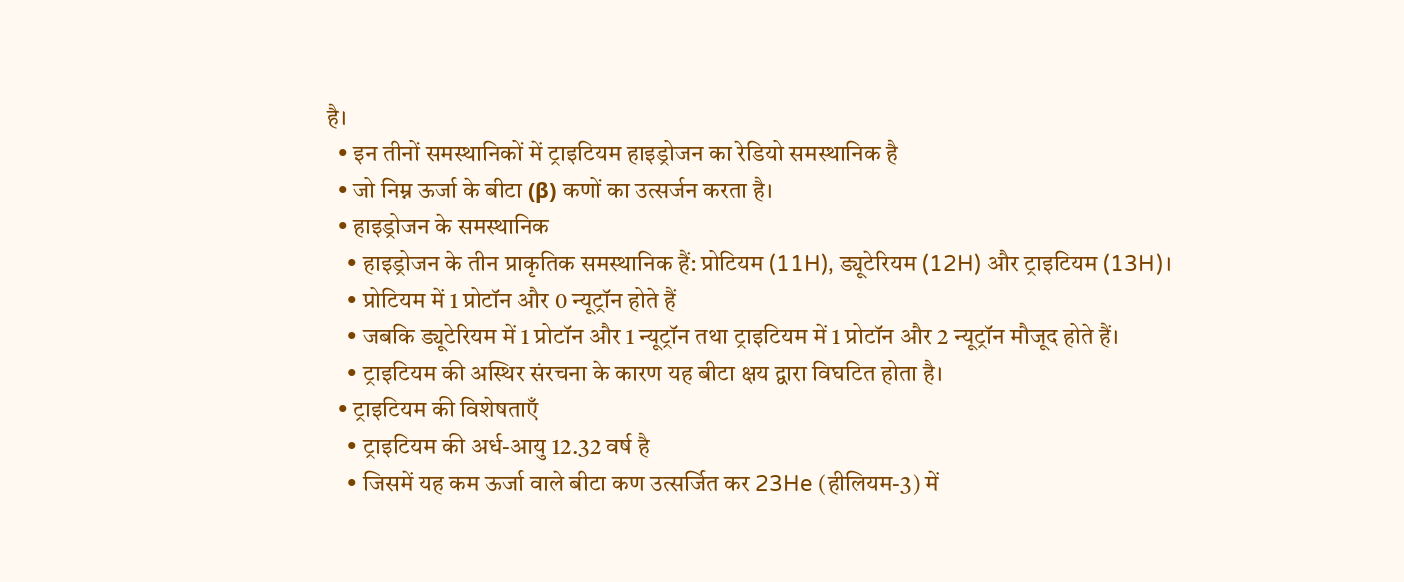है।
  • इन तीनों समस्थानिकों में ट्राइटियम हाइड्रोजन का रेडियो समस्थानिक है
  • जो निम्न ऊर्जा के बीटा (β) कणों का उत्सर्जन करता है।
  • हाइड्रोजन के समस्थानिक
    • हाइड्रोजन के तीन प्राकृतिक समस्थानिक हैं: प्रोटियम (11H), ड्यूटेरियम (12H) और ट्राइटियम (13H)।
    • प्रोटियम में 1 प्रोटॉन और 0 न्यूट्रॉन होते हैं
    • जबकि ड्यूटेरियम में 1 प्रोटॉन और 1 न्यूट्रॉन तथा ट्राइटियम में 1 प्रोटॉन और 2 न्यूट्रॉन मौजूद होते हैं।
    • ट्राइटियम की अस्थिर संरचना के कारण यह बीटा क्षय द्वारा विघटित होता है।
  • ट्राइटियम की विशेषताएँ
    • ट्राइटियम की अर्ध-आयु 12.32 वर्ष है
    • जिसमें यह कम ऊर्जा वाले बीटा कण उत्सर्जित कर 23He (हीलियम-3) में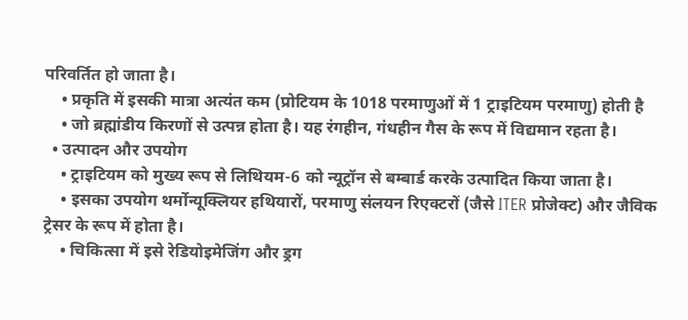परिवर्तित हो जाता है।
    • प्रकृति में इसकी मात्रा अत्यंत कम (प्रोटियम के 1018 परमाणुओं में 1 ट्राइटियम परमाणु) होती है
    • जो ब्रह्मांडीय किरणों से उत्पन्न होता है। यह रंगहीन, गंधहीन गैस के रूप में विद्यमान रहता है।
  • उत्पादन और उपयोग
    • ट्राइटियम को मुख्य रूप से लिथियम-6 को न्यूट्रॉन से बम्बार्ड करके उत्पादित किया जाता है।
    • इसका उपयोग थर्मोन्यूक्लियर हथियारों, परमाणु संलयन रिएक्टरों (जैसे ITER प्रोजेक्ट) और जैविक ट्रेसर के रूप में होता है।
    • चिकित्सा में इसे रेडियोइमेजिंग और ड्रग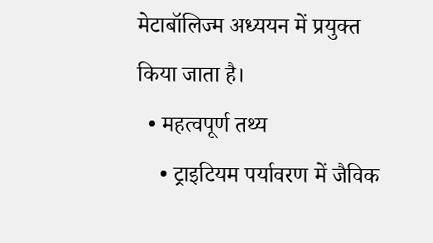मेटाबॉलिज्म अध्ययन में प्रयुक्त किया जाता है।
  • महत्वपूर्ण तथ्य
    • ट्राइटियम पर्यावरण में जैविक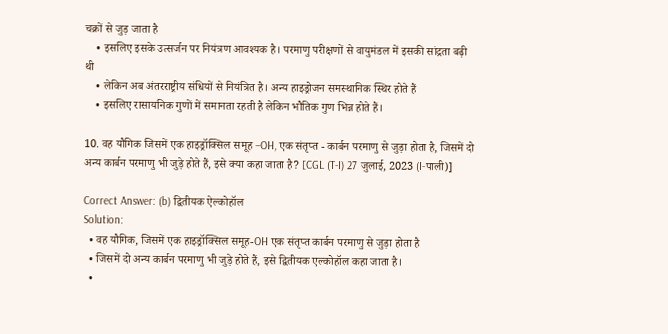चक्रों से जुड़ जाता है
    • इसलिए इसके उत्सर्जन पर नियंत्रण आवश्यक है। परमाणु परीक्षणों से वायुमंडल में इसकी सांद्रता बढ़ी थी
    • लेकिन अब अंतरराष्ट्रीय संधियों से नियंत्रित है। अन्य हाइड्रोजन समस्थानिक स्थिर होते हैं
    • इसलिए रासायनिक गुणों में समानता रहती है लेकिन भौतिक गुण भिन्न होते हैं।

10. वह यौगिक जिसमें एक हाइड्रॉक्सिल समूह –OH, एक संतृप्त - कार्बन परमाणु से जुड़ा होता है, जिसमें दो अन्य कार्बन परमाणु भी जुड़े होते हैं, इसे क्या कहा जाता है? [CGL (T-I) 27 जुलाई, 2023 (I-पाली)]

Correct Answer: (b) द्वितीयक ऐल्कोहॉल
Solution:
  • वह यौगिक, जिसमें एक हाइड्रॉक्सिल समूह-OH एक संतृप्त कार्बन परमाणु से जुड़ा होता है
  • जिसमें दो अन्य कार्बन परमाणु भी जुड़े होते हैं, इसे द्वितीयक एल्कोहॉल कहा जाता है।
  •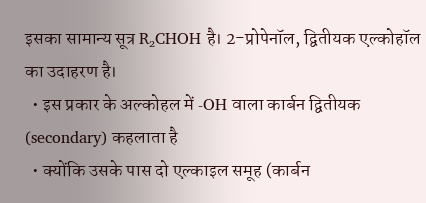इसका सामान्य सूत्र R₂CHOH है। 2-प्रोपेनॉल, द्वितीयक एल्कोहॉल का उदाहरण है।
  • इस प्रकार के अल्कोहल में -OH वाला कार्बन द्वितीयक (secondary) कहलाता है
  • क्योंकि उसके पास दो एल्काइल समूह (कार्बन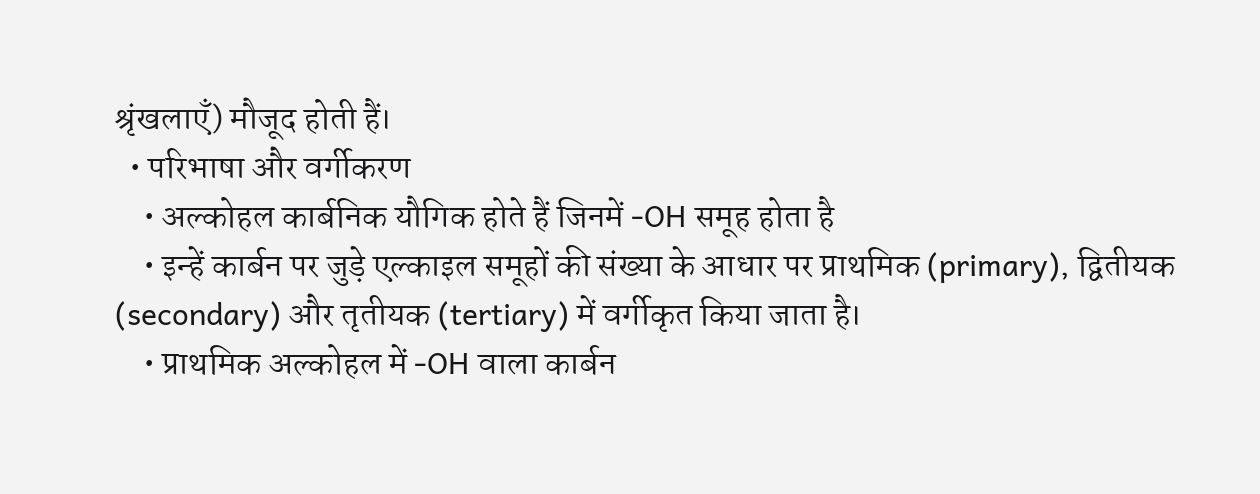श्रृंखलाएँ) मौजूद होती हैं।
  • परिभाषा और वर्गीकरण
    • अल्कोहल कार्बनिक यौगिक होते हैं जिनमें -OH समूह होता है
    • इन्हें कार्बन पर जुड़े एल्काइल समूहों की संख्या के आधार पर प्राथमिक (primary), द्वितीयक (secondary) और तृतीयक (tertiary) में वर्गीकृत किया जाता है।
    • प्राथमिक अल्कोहल में -OH वाला कार्बन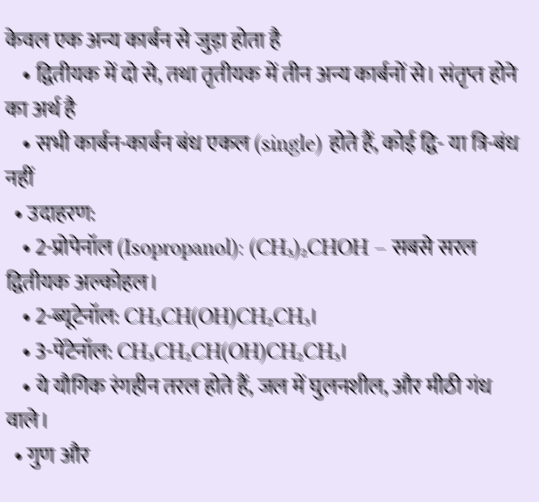केवल एक अन्य कार्बन से जुड़ा होता है
    • द्वितीयक में दो से, तथा तृतीयक में तीन अन्य कार्बनों से। संतृप्त होने का अर्थ है
    • सभी कार्बन-कार्बन बंध एकल (single) होते हैं, कोई द्वि- या त्रि-बंध नहीं
  • उदाहरण:
    • 2-प्रोपेनॉल (Isopropanol): (CH₃)₂CHOH – सबसे सरल द्वितीयक अल्कोहल।
    • 2-ब्यूटेनॉल: CH₃CH(OH)CH₂CH₃।
    • 3-पेंटेनॉल: CH₃CH₂CH(OH)CH₂CH₃।
    • ये यौगिक रंगहीन तरल होते हैं, जल में घुलनशील, और मीठी गंध वाले।
  • गुण और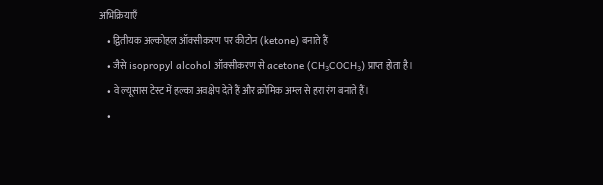अभिक्रियाएँ
    • द्वितीयक अल्कोहल ऑक्सीकरण पर कीटोन (ketone) बनाते हैं
    • जैसे isopropyl alcohol ऑक्सीकरण से acetone (CH₃COCH₃) प्राप्त होता है।
    • वे ल्यूसास टेस्ट में हल्का अवक्षेप देते हैं और क्रोमिक अम्ल से हरा रंग बनाते हैं।
    •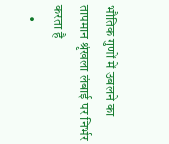भौतिक गुणों में उबलने का तापमान श्रृंखला लंबाई पर निर्भर करता है
    •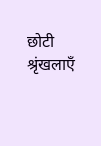छोटी श्रृंखलाएँ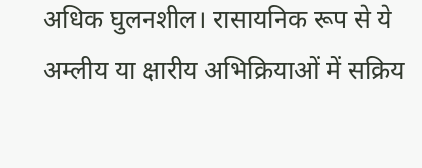अधिक घुलनशील। रासायनिक रूप से ये अम्लीय या क्षारीय अभिक्रियाओं में सक्रिय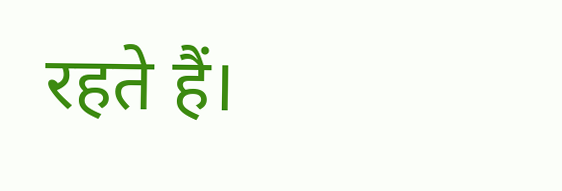रहते हैं।